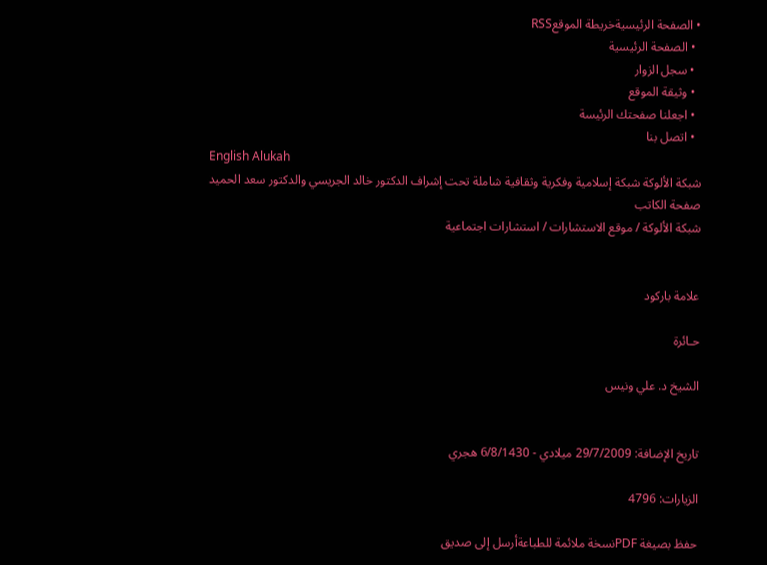• الصفحة الرئيسيةخريطة الموقعRSS
  • الصفحة الرئيسية
  • سجل الزوار
  • وثيقة الموقع
  • اجعلنا صفحتك الرئيسة
  • اتصل بنا
English Alukah
شبكة الألوكة شبكة إسلامية وفكرية وثقافية شاملة تحت إشراف الدكتور خالد الجريسي والدكتور سعد الحميد
صفحة الكاتب
شبكة الألوكة / موقع الاستشارات / استشارات اجتماعية


علامة باركود

حـائرة

الشيخ د. علي ونيس


تاريخ الإضافة: 29/7/2009 ميلادي - 6/8/1430 هجري

الزيارات: 4796

حفظ بصيغة PDFنسخة ملائمة للطباعةأرسل إلى صديق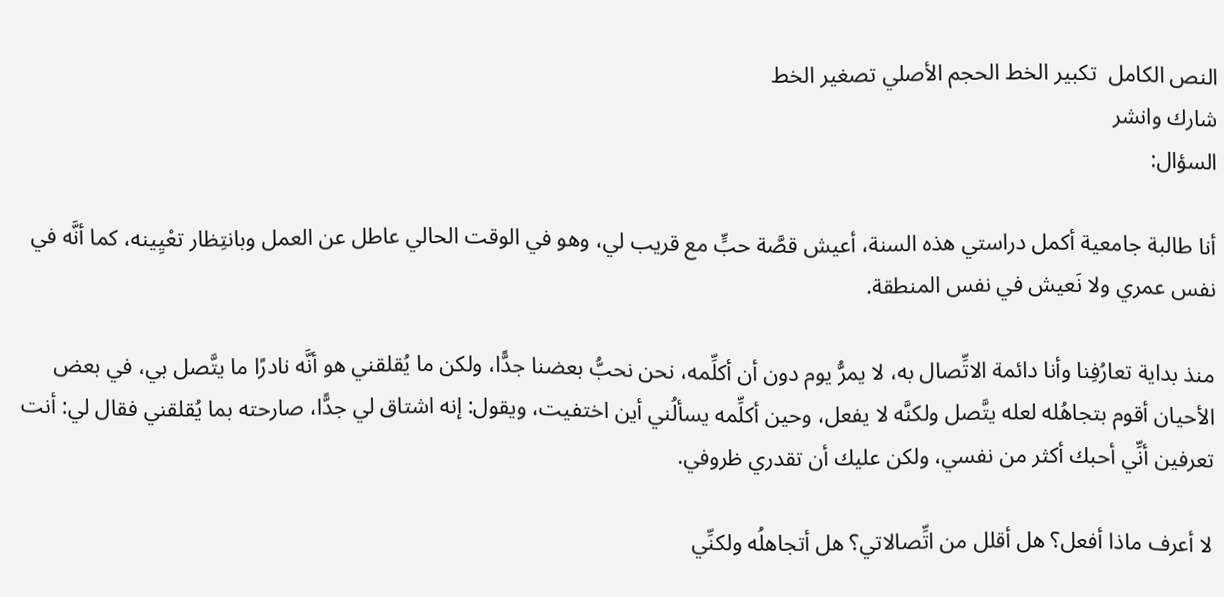النص الكامل  تكبير الخط الحجم الأصلي تصغير الخط
شارك وانشر
السؤال:

أنا طالبة جامعية أكمل دراستي هذه السنة، أعيش قصَّة حبٍّ مع قريب لي، وهو في الوقت الحالي عاطل عن العمل وبانتِظار تعْيِينه، كما أنَّه في نفس عمري ولا نَعيش في نفس المنطقة.

منذ بداية تعارُفِنا وأنا دائمة الاتِّصال به، لا يمرُّ يوم دون أن أكلِّمه، نحن نحبُّ بعضنا جدًّا، ولكن ما يُقلقني هو أنَّه نادرًا ما يتَّصل بي، في بعض الأحيان أقوم بتجاهُله لعله يتَّصل ولكنَّه لا يفعل، وحين أكلِّمه يسألُني أين اختفيت، ويقول: إنه اشتاق لي جدًّا، صارحته بما يُقلقني فقال لي: أنت تعرفين أنِّي أحبك أكثر من نفسي، ولكن عليك أن تقدري ظروفي.

لا أعرف ماذا أفعل؟ هل أقلل من اتِّصالاتي؟ هل أتجاهلُه ولكنِّي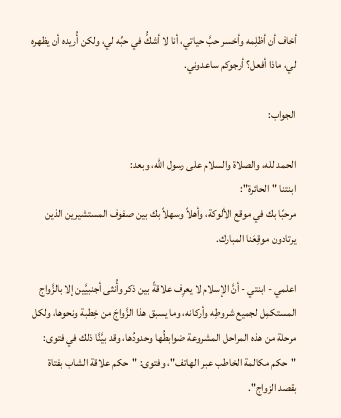أخاف أن أظلِمه وأخسر حبَّ حياتي، أنا لا أشكُّ في حبِّه لي، ولكن أُريده أن يظهره لي، ماذا أفعل؟ أرجوكم ساعدوني.

الجواب:

الحمد لله، والصلاة والسلام على رسول الله، وبعد:
ابنتنا "الحائرة":
مرحبًا بك في موقع الألوكة، وأهلاً وسهلاً بك بين صفوف المستشيرين الذين يرتادون موقِعَنا المبارك.

اعلمي - ابنتي - أنَّ الإسلام لا يعرِف علاقةً بين ذكر وأُنثى أجنبيَّين إلا بالزَّواج المستكمِل لجميع شروطِه وأركانه، وما يسبق هذا الزَّواجَ من خِطبة ونحوها، ولكل مرحلة من هذه المراحل المشروعة ضوابطُها وحدودُها، وقد بيَّنَّا ذلك في فتوى: "حكم مكالمة الخاطب عبر الهاتف"، وفتوى: "حكم علاقة الشاب بفتاة بقصد الزواج".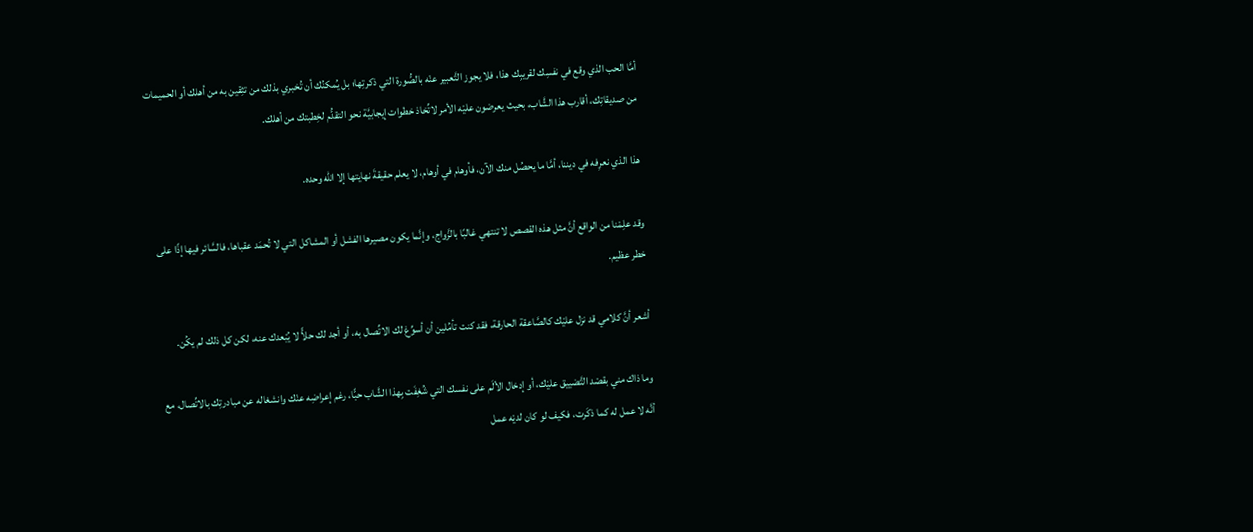أمَّا الحب الذي وقع في نفسِك لقريبِك هذا، فلا يجوز التَّعبير عنْه بالصُّورة التي ذكرتِها؛ بل يُمكنُك أن تُخبري بذلك من تثِقين به من أهلك أو الحميمات من صديقاتِك، أقارب هذا الشَّاب، بحيث يعرضون عليْه الأمر لاتِّخاذ خطوات إيجابيَّة نحو التقدُّم لخِطبتك من أهلك.

هذا الذي نعرِفه في ديننا، أمَّا ما يحصُل منك الآن، فأوهام في أوهام، لا يعلم حقيقةَ نهايتها إلا الله وحده.

وقد علِمْنا من الواقع أنَّ مثل هذه القصص لا تنتهي غالبًا بالزَّواج، وإنَّما يكون مصيرها الفشل أو المشاكل التي لا تُحمَد عقباها، فالسَّائر فيها إذًا على خطر عظيم.

أشعر أنَّ كلامي قد نزل عليْك كالصَّاعقة الحارقة، فقد كنت تأمُلين أن أسوِّغ لك الاتِّصال به، أو أجد لك حلاًّ لا يُبْعدك عنه، لكن كل ذلك لم يكُن.

وما ذاك مني بقصْد التَّضييق عليْك، أو إدخال الألَم على نفسك التي شُغِفَت بِهذا الشَّاب حبًّا، رغم إعراضِه عنْك وانشغاله عن مبادرتِك بالاتِّصال، مع أنَّه لا عمل له كما ذكَرت، فكيف لو كان لديْه عمل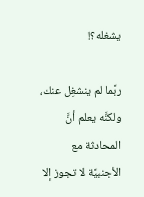يشغله؟!

ربَّما لم ينشغِل عنك، ولكنَّه يعلم أنَّ المحادثة مع الأجنبيَّة لا تجوز إلا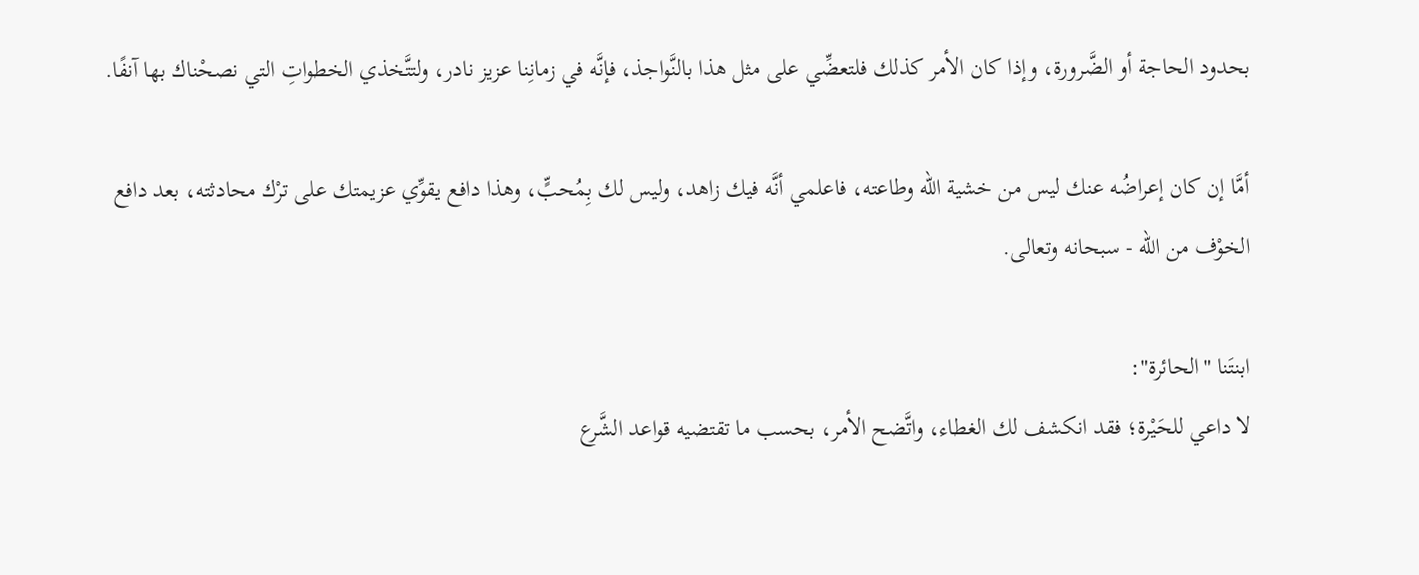بحدود الحاجة أو الضَّرورة، وإذا كان الأمر كذلك فلتعضِّي على مثل هذا بالنَّواجذ، فإنَّه في زمانِنا عزيز نادر، ولتتَّخذي الخطواتِ التي نصحْناك بها آنفًا.

أمَّا إن كان إعراضُه عنك ليس من خشية الله وطاعته، فاعلمي أنَّه فيك زاهد، وليس لك بِمُحبٍّ، وهذا دافع يقوِّي عزيمتك على ترْك محادثته، بعد دافع الخوْف من الله - سبحانه وتعالى.

ابنتَنا "الحائرة":
لا داعي للحَيْرة؛ فقد انكشف لك الغطاء، واتَّضح الأمر، بحسب ما تقتضيه قواعد الشَّرع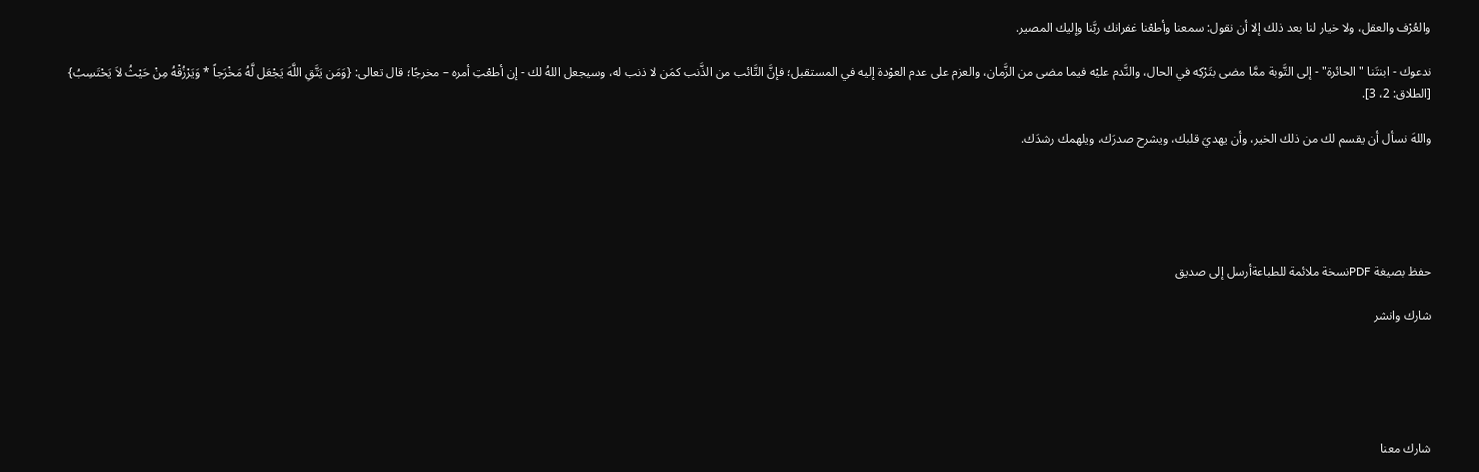والعُرْف والعقل، ولا خيار لنا بعد ذلك إلا أن نقول: سمعنا وأطعْنا غفرانك ربَّنا وإليك المصير.

ندعوك - ابنتَنا "الحائرة" - إلى التَّوبة ممَّا مضى بتَرْكِه في الحال، والنَّدم عليْه فيما مضى من الزَّمان، والعزم على عدم العوْدة إليه في المستقبل؛ فإنَّ التَّائب من الذَّنب كمَن لا ذنب له، وسيجعل اللهُ لك - إن أطعْتِ أمره – مخرجًا؛ قال تعالى: {وَمَن يَتَّقِ اللَّهَ يَجْعَل لَّهُ مَخْرَجاً * وَيَرْزُقْهُ مِنْ حَيْثُ لاَ يَحْتَسِبُ} [الطلاق: 2، 3].

واللهَ نسأل أن يقسم لك من ذلك الخير، وأن يهديَ قلبك، ويشرح صدرَك، ويلهمك رشدَك.





حفظ بصيغة PDFنسخة ملائمة للطباعةأرسل إلى صديق

شارك وانشر





شارك معنا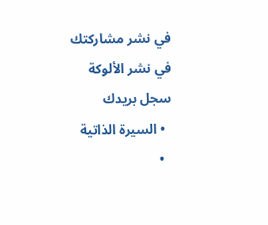في نشر مشاركتك
في نشر الألوكة
سجل بريدك
  • السيرة الذاتية
  •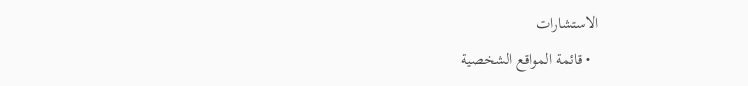الاستشارات
  • قائمة المواقع الشخصية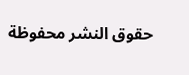حقوق النشر محفوظة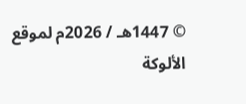© 1447هـ / 2026م لموقع الألوكة